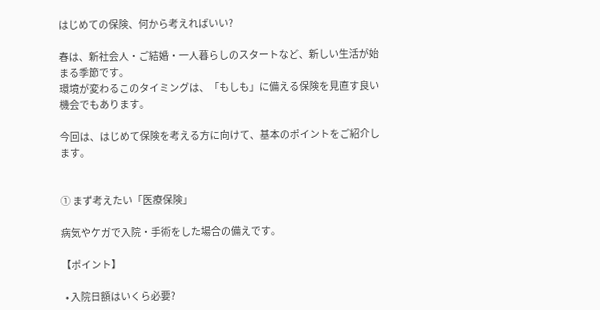はじめての保険、何から考えればいい?

春は、新社会人・ご結婚・一人暮らしのスタートなど、新しい生活が始まる季節です。
環境が変わるこのタイミングは、「もしも」に備える保険を見直す良い機会でもあります。

今回は、はじめて保険を考える方に向けて、基本のポイントをご紹介します。


① まず考えたい「医療保険」

病気やケガで入院・手術をした場合の備えです。

【ポイント】

  • 入院日額はいくら必要?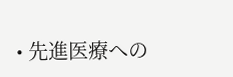• 先進医療への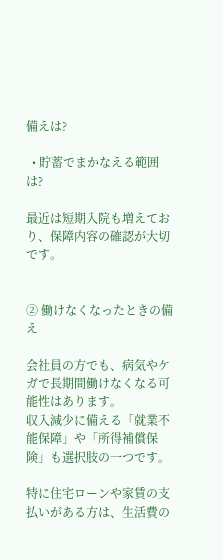備えは?

  • 貯蓄でまかなえる範囲は?

最近は短期入院も増えており、保障内容の確認が大切です。


② 働けなくなったときの備え

会社員の方でも、病気やケガで長期間働けなくなる可能性はあります。
収入減少に備える「就業不能保障」や「所得補償保険」も選択肢の一つです。

特に住宅ローンや家賃の支払いがある方は、生活費の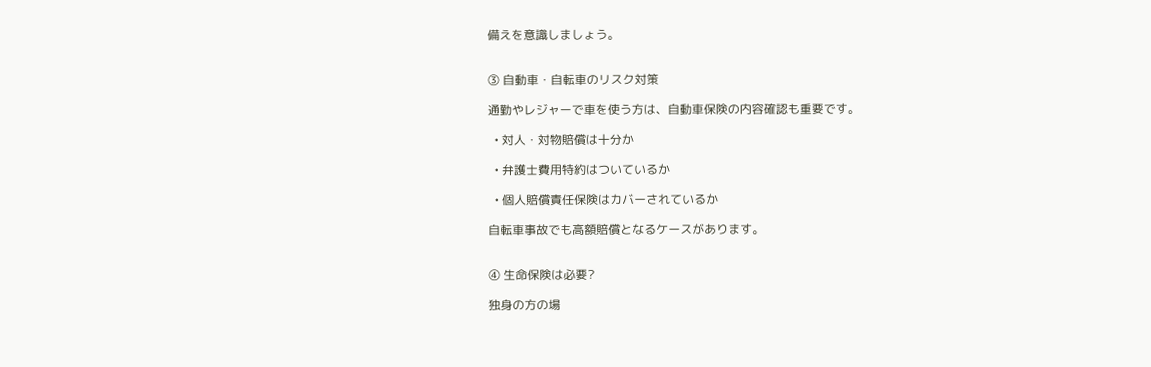備えを意識しましょう。


③ 自動車・自転車のリスク対策

通勤やレジャーで車を使う方は、自動車保険の内容確認も重要です。

  • 対人・対物賠償は十分か

  • 弁護士費用特約はついているか

  • 個人賠償責任保険はカバーされているか

自転車事故でも高額賠償となるケースがあります。


④ 生命保険は必要?

独身の方の場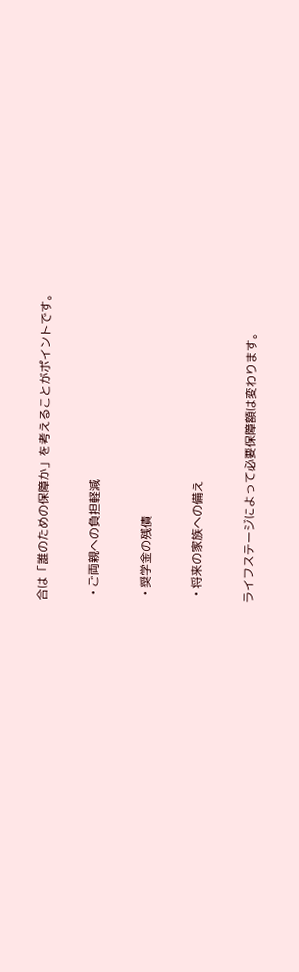合は「誰のための保障か」を考えることがポイントです。

  • ご両親への負担軽減

  • 奨学金の残債

  • 将来の家族への備え

ライフステージによって必要保障額は変わります。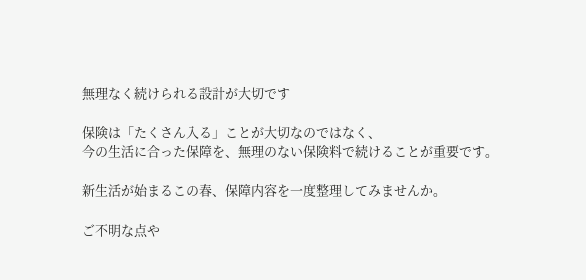無理なく続けられる設計が大切です

保険は「たくさん入る」ことが大切なのではなく、
今の生活に合った保障を、無理のない保険料で続けることが重要です。

新生活が始まるこの春、保障内容を一度整理してみませんか。

ご不明な点や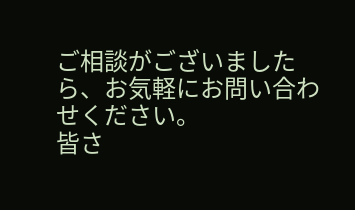ご相談がございましたら、お気軽にお問い合わせください。
皆さ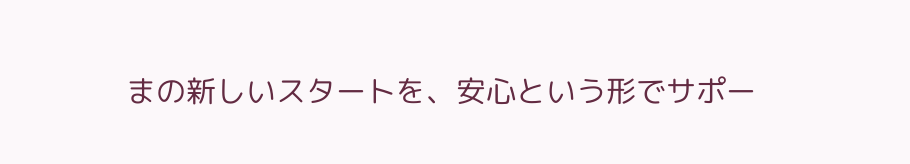まの新しいスタートを、安心という形でサポー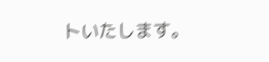トいたします。